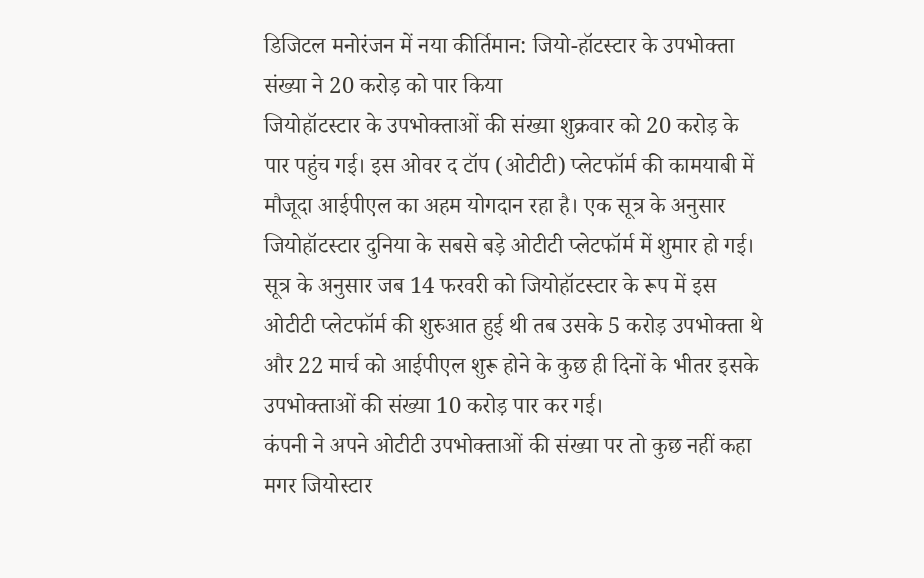डिजिटल मनोरंजन में नया कीर्तिमान: जियो-हॉटस्टार के उपभोक्ता संख्या ने 20 करोड़ को पार किया
जियोहॉटस्टार के उपभोक्ताओं की संख्या शुक्रवार को 20 करोड़ के पार पहुंच गई। इस ओवर द टॉप (ओटीटी) प्लेटफॉर्म की कामयाबी में मौजूदा आईपीएल का अहम योगदान रहा है। एक सूत्र के अनुसार जियोहॉटस्टार दुनिया के सबसे बड़े ओटीटी प्लेटफॉर्म में शुमार हो गई।
सूत्र के अनुसार जब 14 फरवरी को जियोहॉटस्टार के रूप में इस ओटीटी प्लेटफॉर्म की शुरुआत हुई थी तब उसके 5 करोड़ उपभोक्ता थे और 22 मार्च को आईपीएल शुरू होने के कुछ ही दिनों के भीतर इसके उपभोक्ताओं की संख्या 10 करोड़ पार कर गई।
कंपनी ने अपने ओटीटी उपभोक्ताओं की संख्या पर तो कुछ नहीं कहा मगर जियोस्टार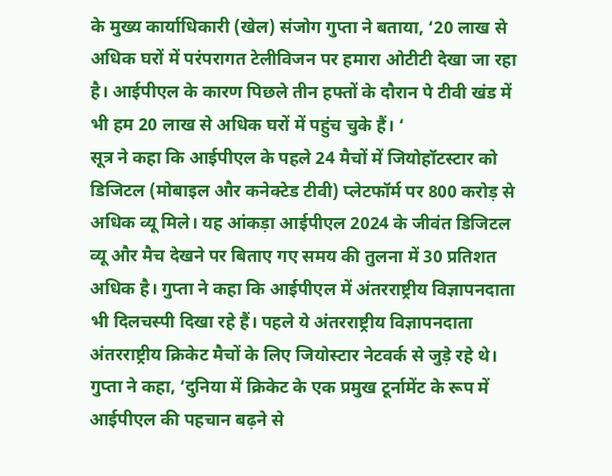के मुख्य कार्याधिकारी (खेल) संजोग गुप्ता ने बताया, ‘20 लाख से अधिक घरों में परंपरागत टेलीविजन पर हमारा ओटीटी देखा जा रहा है। आईपीएल के कारण पिछले तीन हफ्तों के दौरान पे टीवी खंड में भी हम 20 लाख से अधिक घरों में पहुंच चुके हैं। ‘
सूत्र ने कहा कि आईपीएल के पहले 24 मैचों में जियोहॉटस्टार को डिजिटल (मोबाइल और कनेक्टेड टीवी) प्लेटफॉर्म पर 800 करोड़ से अधिक व्यू मिले। यह आंकड़ा आईपीएल 2024 के जीवंत डिजिटल व्यू और मैच देखने पर बिताए गए समय की तुलना में 30 प्रतिशत अधिक है। गुप्ता ने कहा कि आईपीएल में अंतरराष्ट्रीय विज्ञापनदाता भी दिलचस्पी दिखा रहे हैं। पहले ये अंतरराष्ट्रीय विज्ञापनदाता अंतरराष्ट्रीय क्रिकेट मैचों के लिए जियोस्टार नेटवर्क से जुड़े रहे थे।
गुप्ता ने कहा, ‘दुनिया में क्रिकेट के एक प्रमुख टूर्नामेंट के रूप में आईपीएल की पहचान बढ़ने से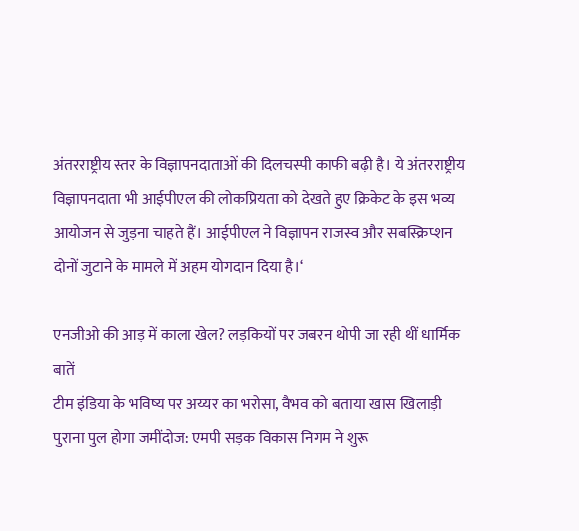अंतरराष्ट्रीय स्तर के विज्ञापनदाताओं की दिलचस्पी काफी बढ़ी है। ये अंतरराष्ट्रीय विज्ञापनदाता भी आईपीएल की लोकप्रियता को देखते हुए क्रिकेट के इस भव्य आयोजन से जुड़ना चाहते हैं। आईपीएल ने विज्ञापन राजस्व और सबस्क्रिप्शन दोनों जुटाने के मामले में अहम योगदान दिया है।‘

एनजीओ की आड़ में काला खेल? लड़कियों पर जबरन थोपी जा रही थीं धार्मिक बातें
टीम इंडिया के भविष्य पर अय्यर का भरोसा, वैभव को बताया खास खिलाड़ी
पुराना पुल होगा जमींदोज: एमपी सड़क विकास निगम ने शुरू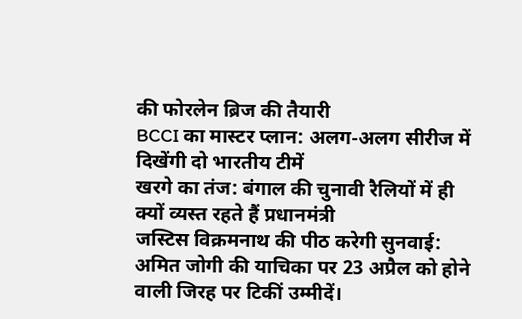की फोरलेन ब्रिज की तैयारी
BCCI का मास्टर प्लान: अलग-अलग सीरीज में दिखेंगी दो भारतीय टीमें
खरगे का तंज: बंगाल की चुनावी रैलियों में ही क्यों व्यस्त रहते हैं प्रधानमंत्री
जस्टिस विक्रमनाथ की पीठ करेगी सुनवाई: अमित जोगी की याचिका पर 23 अप्रैल को होने वाली जिरह पर टिकीं उम्मीदें।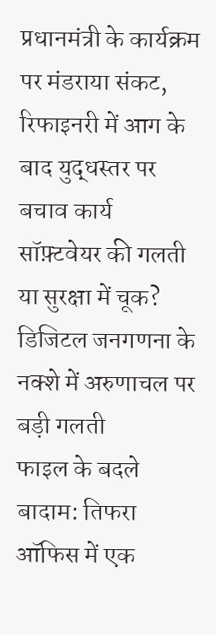प्रधानमंत्री के कार्यक्रम पर मंडराया संकट, रिफाइनरी में आग के बाद युद्धस्तर पर बचाव कार्य
सॉफ़्टवेयर की गलती या सुरक्षा में चूक? डिजिटल जनगणना के नक्शे में अरुणाचल पर बड़ी गलती
फाइल के बदले बादाम: तिफरा ऑफिस में एक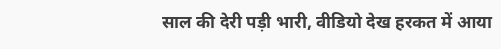साल की देरी पड़ी भारी, वीडियो देख हरकत में आया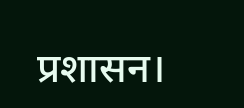प्रशासन।